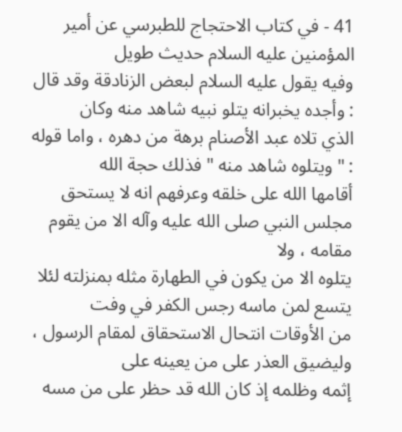41 - في كتاب الاحتجاج للطبرسي عن أمير المؤمنين عليه السلام حديث طويل
وفيه يقول عليه السلام لبعض الزنادقة وقد قال : وأجده يخبرانه يتلو نبيه شاهد منه وكان
الذي تلاه عبد الأصنام برهة من دهره ، واما قوله : " ويتلوه شاهد منه " فذلك حجة الله
أقامها الله على خلقه وعرفهم انه لا يستحق مجلس النبي صلى الله عليه وآله الا من يقوم مقامه ، ولا
يتلوه الا من يكون في الطهارة مثله بمنزلته لئلا يتسع لمن ماسه رجس الكفر في وفت
من الأوقات انتحال الاستحقاق لمقام الرسول ، وليضيق العذر على من يعينه على
إثمه وظلمه إذ كان الله قد حظر على من مسه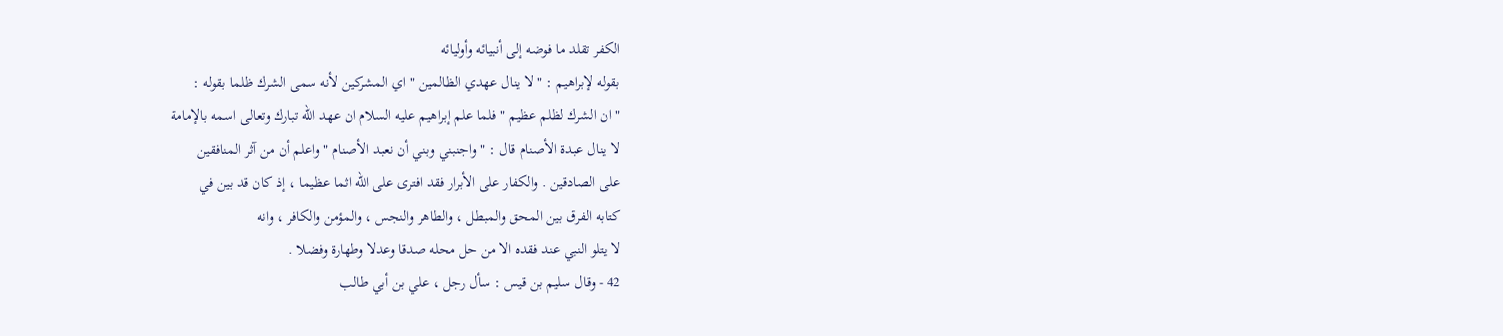الكفر تقلد ما فوضه إلى أنبيائه وأوليائه
بقوله لإبراهيم : " لا ينال عهدي الظالمين " اي المشركين لأنه سمى الشرك ظلما بقوله :
" ان الشرك لظلم عظيم " فلما علم إبراهيم عليه السلام ان عهد الله تبارك وتعالى اسمه بالإمامة
لا ينال عبدة الأصنام قال : " واجنبني وبني أن نعبد الأصنام " واعلم أن من آثر المنافقين
على الصادقين . والكفار على الأبرار فقد افترى على الله اثما عظيما ، إذ كان قد بين في
كتابه الفرق بين المحق والمبطل ، والطاهر والنجس ، والمؤمن والكافر ، وانه
لا يتلو النبي عند فقده الا من حل محله صدقا وعدلا وطهارة وفضلا .
42 - وقال سليم بن قيس : سأل رجل ، علي بن أبي طالب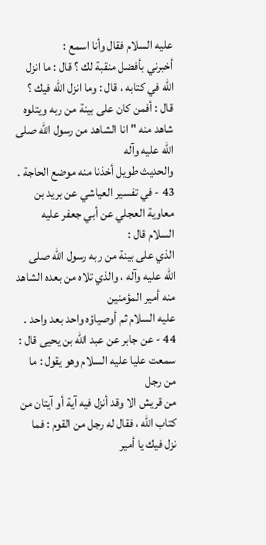عليه السلام فقال وأنا اسمع :
أخبرني بأفضل منقبة لك ؟ قال : ما انزل الله في كتابه ، قال : وما انزل الله فيك ؟
قال : أفمن كان على بينة من ربه ويتلوه شاهد منه " انا الشاهد من رسول الله صلى الله عليه وآله
والحديث طويل أخذنا منه موضع الحاجة .
43 - في تفسير العياشي عن بريد بن معاوية العجلي عن أبي جعفر عليه السلام قال :
الذي على بينة من ربه رسول الله صلى الله عليه وآله ، والذي تلاه من بعده الشاهد منه أمير المؤمنين
عليه السلام ثم أوصياؤه واحد بعد واحد .
44 - عن جابر عن عبد الله بن يحيى قال : سمعت عليا عليه السلام وهو يقول : ما من رجل
من قريش الا وقد أنزل فيه آية أو آيتان من كتاب الله ، فقال له رجل من القوم : فما
نزل فيك يا أمير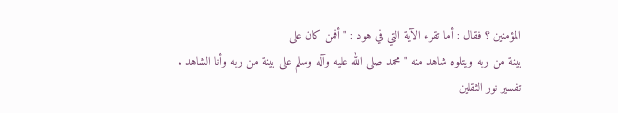المؤمنين ؟ فقال : أما تقرء الآية التي في هود : " أفمن كان على
بينة من ربه ويتلوه شاهد منه " محمد صلى الله عليه وآله وسلم على بينة من ربه وأنا الشاهد .
تفسير نور الثقلين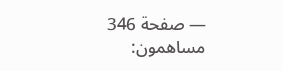— صفحة 346
مساهمون: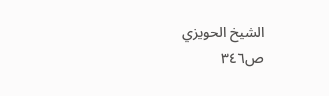الشيخ الحويزي
ص٣٤٦